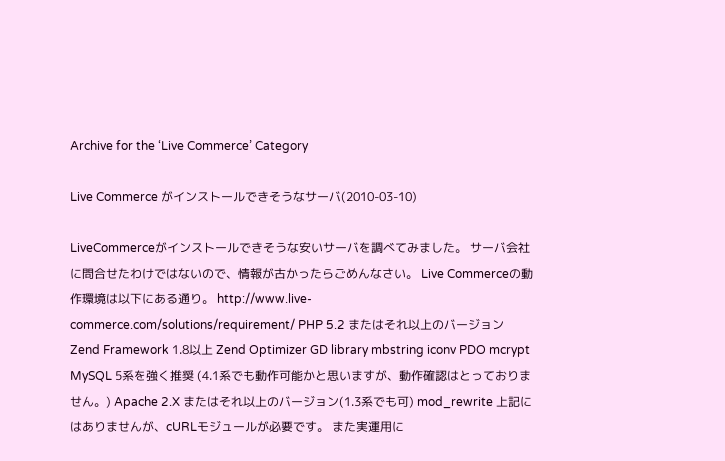Archive for the ‘Live Commerce’ Category

Live Commerce がインストールできそうなサーバ(2010-03-10)

LiveCommerceがインストールできそうな安いサーバを調べてみました。 サーバ会社に問合せたわけではないので、情報が古かったらごめんなさい。 Live Commerceの動作環境は以下にある通り。 http://www.live-commerce.com/solutions/requirement/ PHP 5.2 またはそれ以上のバージョン Zend Framework 1.8以上 Zend Optimizer GD library mbstring iconv PDO mcrypt MySQL 5系を強く推奨 (4.1系でも動作可能かと思いますが、動作確認はとっておりません。) Apache 2.X またはそれ以上のバージョン(1.3系でも可) mod_rewrite 上記にはありませんが、cURLモジュールが必要です。 また実運用に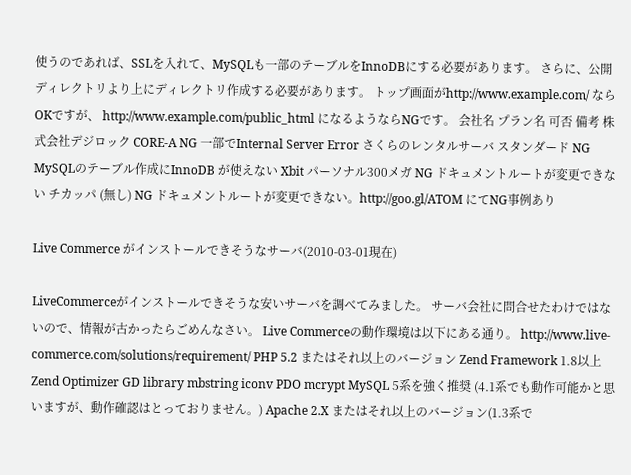使うのであれば、SSLを入れて、MySQLも一部のテーブルをInnoDBにする必要があります。 さらに、公開ディレクトリより上にディレクトリ作成する必要があります。 トップ画面がhttp://www.example.com/ ならOKですが、 http://www.example.com/public_html になるようならNGです。 会社名 プラン名 可否 備考 株式会社デジロック CORE-A NG 一部でInternal Server Error さくらのレンタルサーバ スタンダード NG MySQLのテーブル作成にInnoDB が使えない Xbit パーソナル300メガ NG ドキュメントルートが変更できない チカッパ (無し) NG ドキュメントルートが変更できない。http://goo.gl/ATOM にてNG事例あり

Live Commerce がインストールできそうなサーバ(2010-03-01現在)

LiveCommerceがインストールできそうな安いサーバを調べてみました。 サーバ会社に問合せたわけではないので、情報が古かったらごめんなさい。 Live Commerceの動作環境は以下にある通り。 http://www.live-commerce.com/solutions/requirement/ PHP 5.2 またはそれ以上のバージョン Zend Framework 1.8以上 Zend Optimizer GD library mbstring iconv PDO mcrypt MySQL 5系を強く推奨 (4.1系でも動作可能かと思いますが、動作確認はとっておりません。) Apache 2.X またはそれ以上のバージョン(1.3系で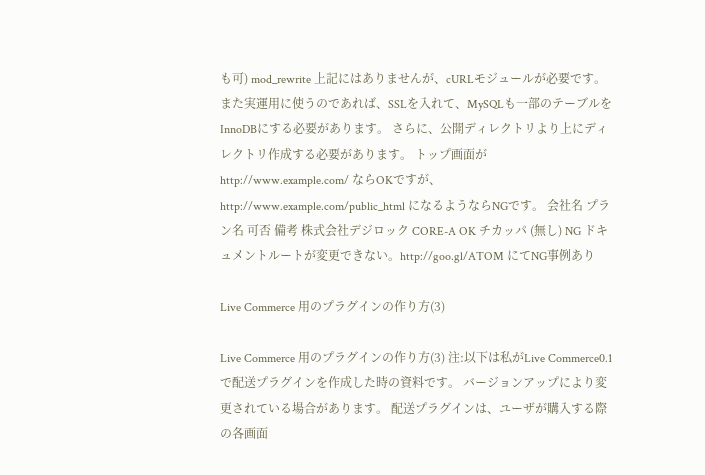も可) mod_rewrite 上記にはありませんが、cURLモジュールが必要です。 また実運用に使うのであれば、SSLを入れて、MySQLも一部のテーブルをInnoDBにする必要があります。 さらに、公開ディレクトリより上にディレクトリ作成する必要があります。 トップ画面がhttp://www.example.com/ ならOKですが、 http://www.example.com/public_html になるようならNGです。 会社名 プラン名 可否 備考 株式会社デジロック CORE-A OK チカッパ (無し) NG ドキュメントルートが変更できない。http://goo.gl/ATOM にてNG事例あり

Live Commerce 用のプラグインの作り方(3)

Live Commerce 用のプラグインの作り方(3) 注:以下は私がLive Commerce0.1で配送プラグインを作成した時の資料です。 バージョンアップにより変更されている場合があります。 配送プラグインは、ユーザが購入する際の各画面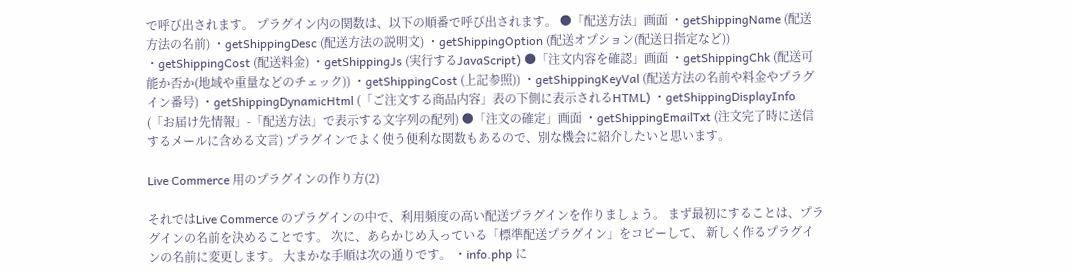で呼び出されます。 プラグイン内の関数は、以下の順番で呼び出されます。 ●「配送方法」画面 ・getShippingName (配送方法の名前) ・getShippingDesc (配送方法の説明文) ・getShippingOption (配送オプション(配送日指定など)) ・getShippingCost (配送料金) ・getShippingJs (実行するJavaScript) ●「注文内容を確認」画面 ・getShippingChk (配送可能か否か(地域や重量などのチェック)) ・getShippingCost (上記参照)) ・getShippingKeyVal (配送方法の名前や料金やプラグイン番号) ・getShippingDynamicHtml (「ご注文する商品内容」表の下側に表示されるHTML) ・getShippingDisplayInfo (「お届け先情報」-「配送方法」で表示する文字列の配列) ●「注文の確定」画面 ・getShippingEmailTxt (注文完了時に送信するメールに含める文言) プラグインでよく使う便利な関数もあるので、別な機会に紹介したいと思います。

Live Commerce 用のプラグインの作り方(2)

それではLive Commerce のプラグインの中で、利用頻度の高い配送プラグインを作りましょう。 まず最初にすることは、プラグインの名前を決めることです。 次に、あらかじめ入っている「標準配送プラグイン」をコピーして、 新しく作るプラグインの名前に変更します。 大まかな手順は次の通りです。 ・info.php に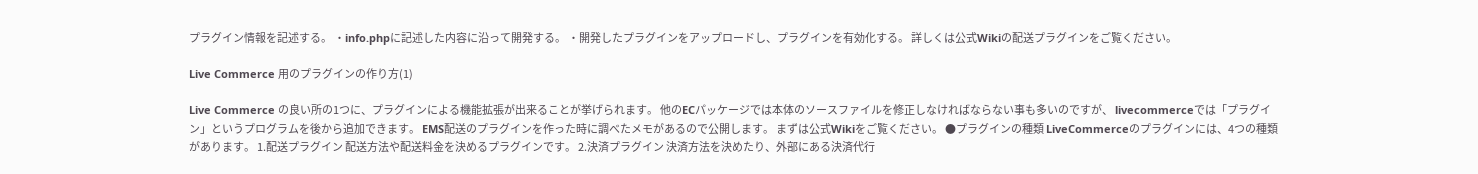プラグイン情報を記述する。 ・info.phpに記述した内容に沿って開発する。 ・開発したプラグインをアップロードし、プラグインを有効化する。 詳しくは公式Wikiの配送プラグインをご覧ください。

Live Commerce 用のプラグインの作り方(1)

Live Commerce の良い所の1つに、プラグインによる機能拡張が出来ることが挙げられます。 他のECパッケージでは本体のソースファイルを修正しなければならない事も多いのですが、 livecommerceでは「プラグイン」というプログラムを後から追加できます。 EMS配送のプラグインを作った時に調べたメモがあるので公開します。 まずは公式Wikiをご覧ください。 ●プラグインの種類 LiveCommerceのプラグインには、4つの種類があります。 1.配送プラグイン 配送方法や配送料金を決めるプラグインです。 2.決済プラグイン 決済方法を決めたり、外部にある決済代行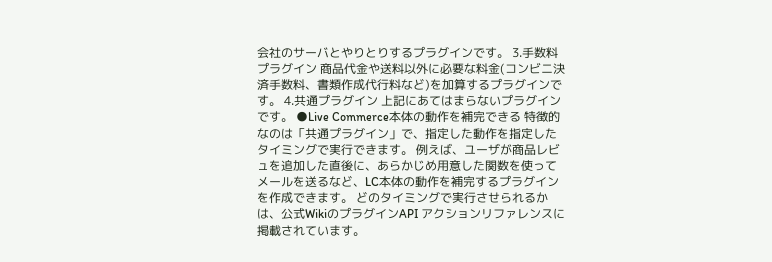会社のサーバとやりとりするプラグインです。 3.手数料プラグイン 商品代金や送料以外に必要な料金(コンビニ決済手数料、書類作成代行料など)を加算するプラグインです。 4.共通プラグイン 上記にあてはまらないプラグインです。 ●Live Commerce本体の動作を補完できる 特徴的なのは「共通プラグイン」で、指定した動作を指定したタイミングで実行できます。 例えば、ユーザが商品レビュを追加した直後に、あらかじめ用意した関数を使って メールを送るなど、LC本体の動作を補完するプラグインを作成できます。 どのタイミングで実行させられるかは、公式WikiのプラグインAPI アクションリファレンスに掲載されています。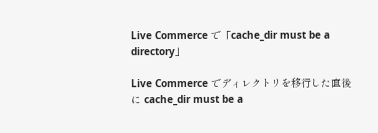Live Commerce で「cache_dir must be a directory」

Live Commerce でディレクトリを移行した直後に cache_dir must be a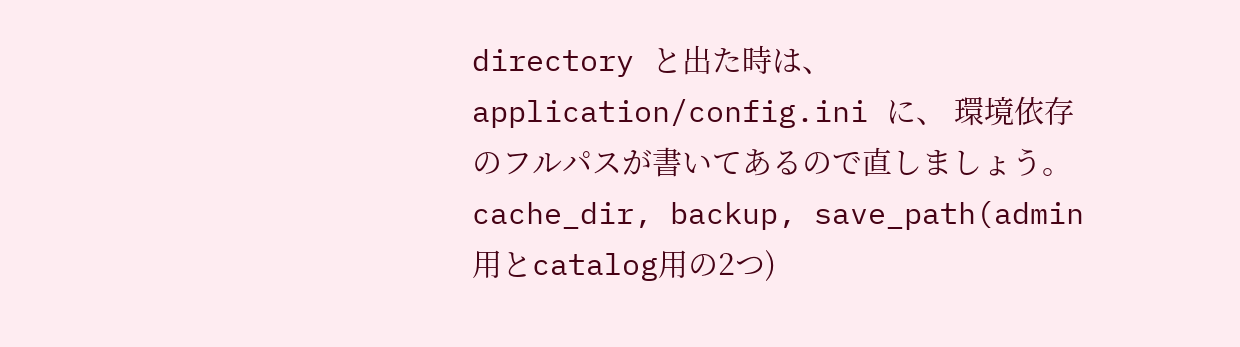directory と出た時は、application/config.ini に、 環境依存のフルパスが書いてあるので直しましょう。 cache_dir, backup, save_path(admin用とcatalog用の2つ)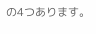の4つあります。